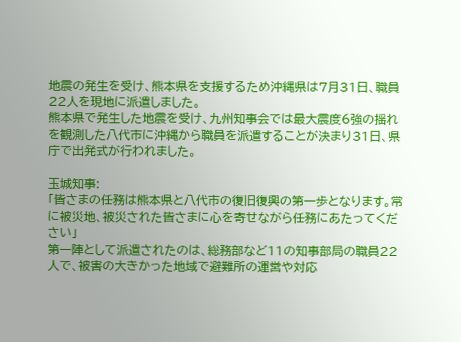地震の発生を受け、熊本県を支援するため沖縄県は7月31日、職員22人を現地に派遣しました。
熊本県で発生した地震を受け、九州知事会では最大震度6強の揺れを観測した八代市に沖縄から職員を派遣することが決まり31日、県庁で出発式が行われました。

玉城知事:
「皆さまの任務は熊本県と八代市の復旧復興の第一歩となります。常に被災地、被災された皆さまに心を寄せながら任務にあたってください」
第一陣として派遣されたのは、総務部など11の知事部局の職員22人で、被害の大きかった地域で避難所の運営や対応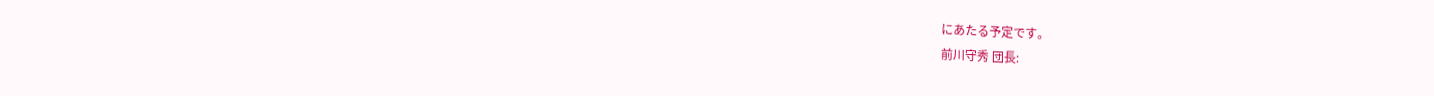にあたる予定です。
前川守秀 団長: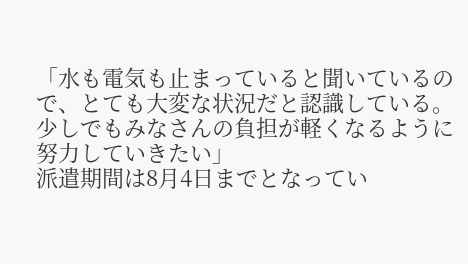「水も電気も止まっていると聞いているので、とても大変な状況だと認識している。少しでもみなさんの負担が軽くなるように努力していきたい」
派遣期間は8月4日までとなってい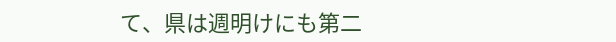て、県は週明けにも第二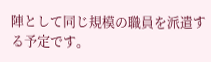陣として同じ規模の職員を派遣する予定です。